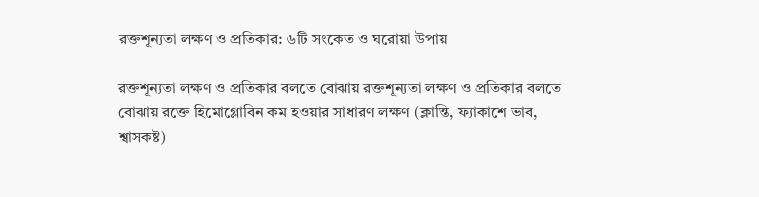রক্তশূন্যতা লক্ষণ ও প্রতিকার: ৬টি সংকেত ও ঘরোয়া উপায়

রক্তশূন্যতা লক্ষণ ও প্রতিকার বলতে বোঝায় রক্তশূন্যতা লক্ষণ ও প্রতিকার বলতে বোঝায় রক্তে হিমোগ্লোবিন কম হওয়ার সাধারণ লক্ষণ (ক্লান্তি, ফ্যাকাশে ভাব, শ্বাসকষ্ট)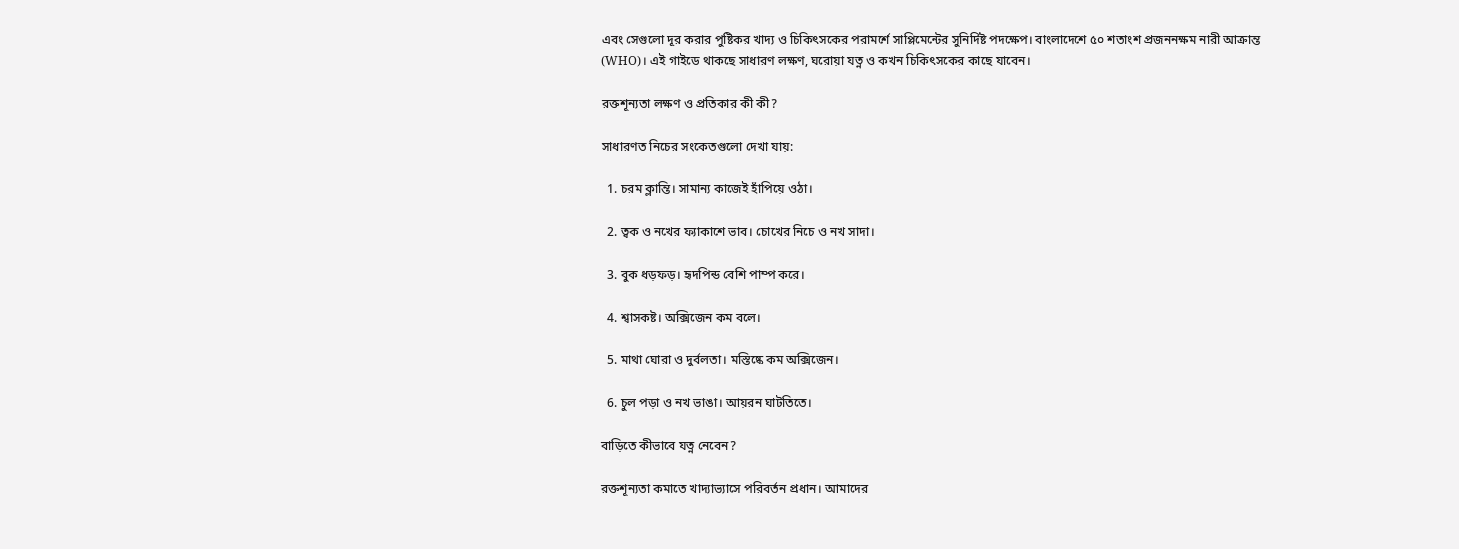এবং সেগুলো দূর করার পুষ্টিকর খাদ্য ও চিকিৎসকের পরামর্শে সাপ্লিমেন্টের সুনির্দিষ্ট পদক্ষেপ। বাংলাদেশে ৫০ শতাংশ প্রজননক্ষম নারী আক্রান্ত (WHO)। এই গাইডে থাকছে সাধারণ লক্ষণ, ঘরোয়া যত্ন ও কখন চিকিৎসকের কাছে যাবেন।

রক্তশূন্যতা লক্ষণ ও প্রতিকার কী কী?

সাধারণত নিচের সংকেতগুলো দেখা যায়:

  1. চরম ক্লান্তি। সামান্য কাজেই হাঁপিয়ে ওঠা।

  2. ত্বক ও নখের ফ্যাকাশে ভাব। চোখের নিচে ও নখ সাদা।

  3. বুক ধড়ফড়। হৃদপিন্ড বেশি পাম্প করে।

  4. শ্বাসকষ্ট। অক্সিজেন কম বলে।

  5. মাথা ঘোরা ও দুর্বলতা। মস্তিষ্কে কম অক্সিজেন।

  6. চুল পড়া ও নখ ভাঙা। আয়রন ঘাটতিতে।

বাড়িতে কীভাবে যত্ন নেবেন?

রক্তশূন্যতা কমাতে খাদ্যাভ্যাসে পরিবর্তন প্রধান। আমাদের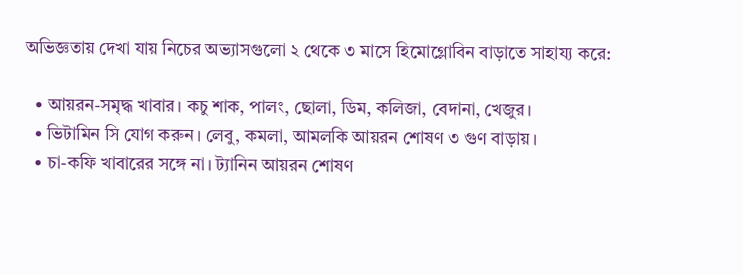অভিজ্ঞতায় দেখা যায় নিচের অভ্যাসগুলো ২ থেকে ৩ মাসে হিমোগ্লোবিন বাড়াতে সাহায্য করে:

  • আয়রন-সমৃদ্ধ খাবার। কচু শাক, পালং, ছোলা, ডিম, কলিজা, বেদানা, খেজুর।
  • ভিটামিন সি যোগ করুন। লেবু, কমলা, আমলকি আয়রন শোষণ ৩ গুণ বাড়ায়।
  • চা-কফি খাবারের সঙ্গে না। ট্যানিন আয়রন শোষণ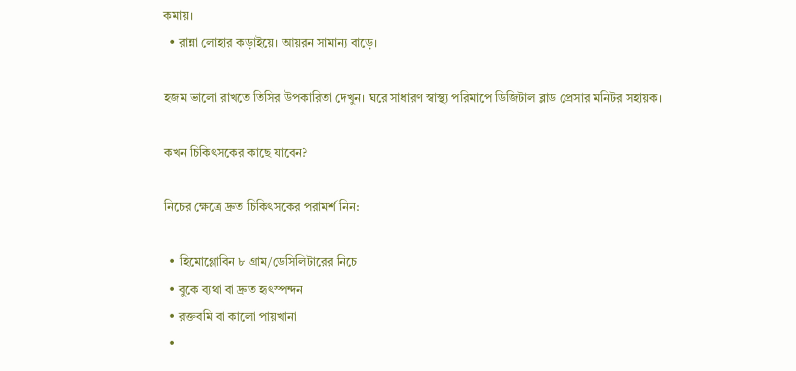কমায়।
  • রান্না লোহার কড়াইয়ে। আয়রন সামান্য বাড়ে।

হজম ভালো রাখতে তিসির উপকারিতা দেখুন। ঘরে সাধারণ স্বাস্থ্য পরিমাপে ডিজিটাল ব্লাড প্রেসার মনিটর সহায়ক।

কখন চিকিৎসকের কাছে যাবেন?

নিচের ক্ষেত্রে দ্রুত চিকিৎসকের পরামর্শ নিন:

  • হিমোগ্লোবিন ৮ গ্রাম/ডেসিলিটারের নিচে
  • বুকে ব্যথা বা দ্রুত হৃৎস্পন্দন
  • রক্তবমি বা কালো পায়খানা
  •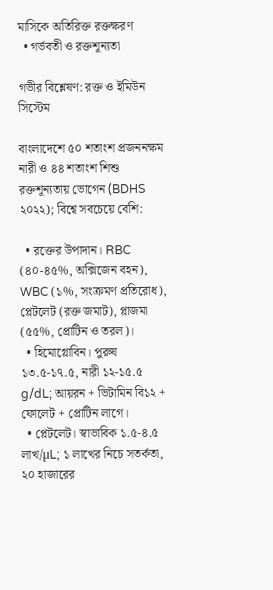মাসিকে অতিরিক্ত রক্তক্ষরণ
  • গর্ভবতী ও রক্তশূন্যতা

গভীর বিশ্লেষণ: রক্ত ও ইমিউন সিস্টেম

বাংলাদেশে ৫০ শতাংশ প্রজননক্ষম নারী ও ৪৪ শতাংশ শিশু রক্তশূন্যতায় ভোগেন (BDHS ২০২২); বিশ্বে সবচেয়ে বেশি:

  • রক্তের উপাদান। RBC (৪০-৪৫%, অক্সিজেন বহন), WBC (১%, সংক্রমণ প্রতিরোধ), প্লেটলেট (রক্ত জমাট), প্লাজমা (৫৫%, প্রোটিন ও তরল)।
  • হিমোগ্লোবিন। পুরুষ ১৩.৫-১৭.৫, নারী ১২-১৫.৫ g/dL; আয়রন + ভিটামিন বি১২ + ফোলেট + প্রোটিন লাগে।
  • প্লেটলেট। স্বাভাবিক ১.৫-৪.৫ লাখ/µL; ১ লাখের নিচে সতর্কতা, ২০ হাজারের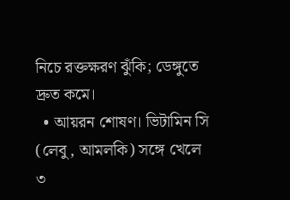নিচে রক্তক্ষরণ ঝুঁকি; ডেঙ্গুতে দ্রুত কমে।
  • আয়রন শোষণ। ভিটামিন সি (লেবু, আমলকি) সঙ্গে খেলে ৩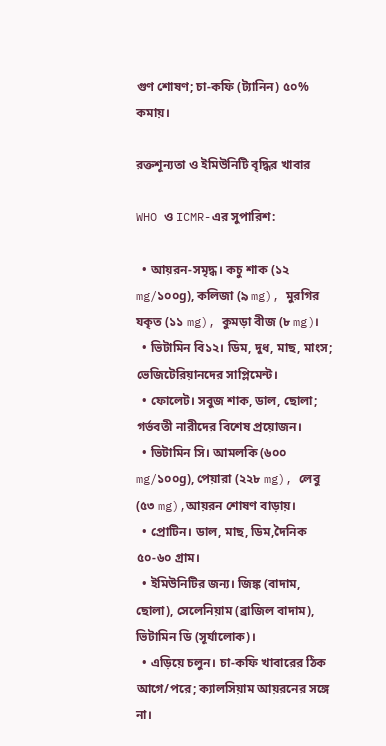গুণ শোষণ; চা-কফি (ট্যানিন) ৫০% কমায়।

রক্তশূন্যতা ও ইমিউনিটি বৃদ্ধির খাবার

WHO ও ICMR-এর সুপারিশ:

  • আয়রন-সমৃদ্ধ। কচু শাক (১২ mg/১০০g), কলিজা (৯ mg), মুরগির যকৃত (১১ mg), কুমড়া বীজ (৮ mg)।
  • ভিটামিন বি১২। ডিম, দুধ, মাছ, মাংস; ভেজিটেরিয়ানদের সাপ্লিমেন্ট।
  • ফোলেট। সবুজ শাক, ডাল, ছোলা; গর্ভবতী নারীদের বিশেষ প্রয়োজন।
  • ভিটামিন সি। আমলকি (৬০০ mg/১০০g), পেয়ারা (২২৮ mg), লেবু (৫৩ mg),আয়রন শোষণ বাড়ায়।
  • প্রোটিন। ডাল, মাছ, ডিম,দৈনিক ৫০-৬০ গ্রাম।
  • ইমিউনিটির জন্য। জিঙ্ক (বাদাম, ছোলা), সেলেনিয়াম (ব্রাজিল বাদাম), ভিটামিন ডি (সূর্যালোক)।
  • এড়িয়ে চলুন। চা-কফি খাবারের ঠিক আগে/পরে; ক্যালসিয়াম আয়রনের সঙ্গে না।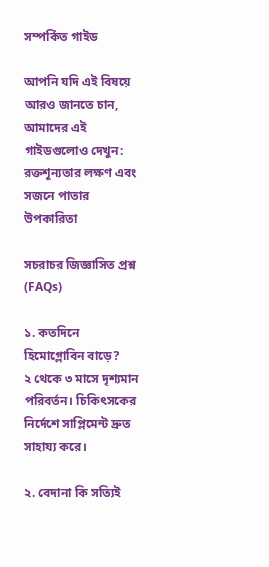সম্পর্কিত গাইড

আপনি যদি এই বিষয়ে আরও জানতে চান, আমাদের এই গাইডগুলোও দেখুন: রক্তশূন্যতার লক্ষণ এবং সজনে পাতার উপকারিতা

সচরাচর জিজ্ঞাসিত প্রশ্ন (FAQs)

১. কতদিনে হিমোগ্লোবিন বাড়ে?
২ থেকে ৩ মাসে দৃশ্যমান পরিবর্তন। চিকিৎসকের নির্দেশে সাপ্লিমেন্ট দ্রুত সাহায্য করে।

২. বেদানা কি সত্যিই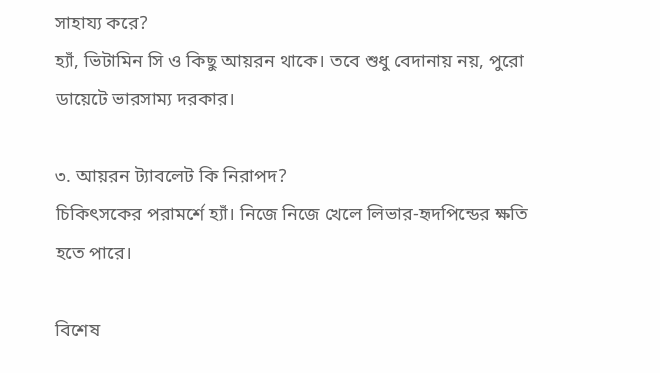সাহায্য করে?
হ্যাঁ, ভিটামিন সি ও কিছু আয়রন থাকে। তবে শুধু বেদানায় নয়, পুরো ডায়েটে ভারসাম্য দরকার।

৩. আয়রন ট্যাবলেট কি নিরাপদ?
চিকিৎসকের পরামর্শে হ্যাঁ। নিজে নিজে খেলে লিভার-হৃদপিন্ডের ক্ষতি হতে পারে।

বিশেষ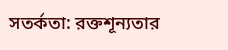সতর্কতা: রক্তশূন্যতার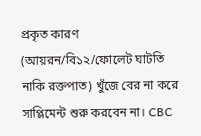প্রকৃত কারণ (আয়রন/বি১২/ফোলেট ঘাটতি নাকি রক্তপাত) খুঁজে বের না করে সাপ্লিমেন্ট শুরু করবেন না। CBC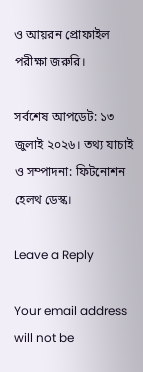ও আয়রন প্রোফাইল পরীক্ষা জরুরি।

সর্বশেষ আপডেট: ১৩ জুলাই ২০২৬। তথ্য যাচাই ও সম্পাদনা: ফিটনোশন হেলথ ডেস্ক।

Leave a Reply

Your email address will not be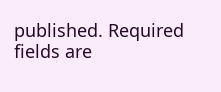published. Required fields are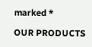marked *

OUR PRODUCTS